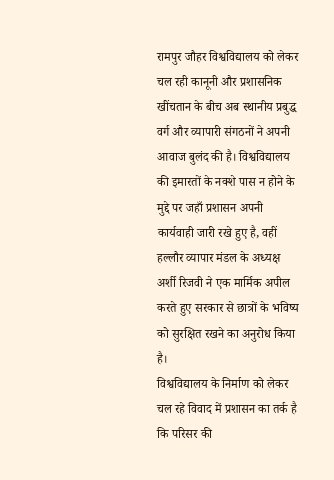रामपुर जौहर विश्वविद्यालय को लेकर चल रही कानूनी और प्रशासनिक खींचतान के बीच अब स्थानीय प्रबुद्ध वर्ग और व्यापारी संगठनों ने अपनी आवाज बुलंद की है। विश्वविद्यालय की इमारतों के नक्शे पास न होने के मुद्दे पर जहाँ प्रशासन अपनी कार्यवाही जारी रखे हुए है, वहीं हल्लौर व्यापार मंडल के अध्यक्ष अर्शी रिजवी ने एक मार्मिक अपील करते हुए सरकार से छात्रों के भविष्य को सुरक्षित रखने का अनुरोध किया है।
विश्वविद्यालय के निर्माण को लेकर चल रहे विवाद में प्रशासन का तर्क है कि परिसर की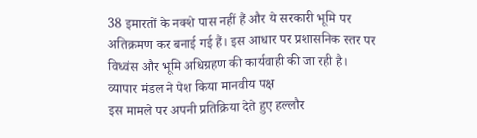38 इमारतों के नक्शे पास नहीं हैं और ये सरकारी भूमि पर अतिक्रमण कर बनाई गई हैं। इस आधार पर प्रशासनिक स्तर पर विध्वंस और भूमि अधिग्रहण की कार्यवाही की जा रही है।
व्यापार मंडल ने पेश किया मानवीय पक्ष
इस मामले पर अपनी प्रतिक्रिया देते हुए हल्लौर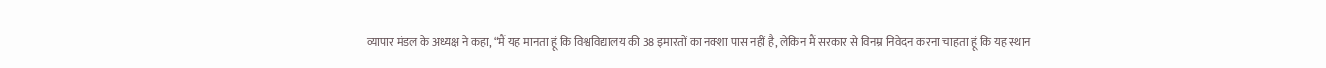व्यापार मंडल के अध्यक्ष ने कहा, “मैं यह मानता हूं कि विश्वविद्यालय की 38 इमारतों का नक्शा पास नहीं है, लेकिन मैं सरकार से विनम्र निवेदन करना चाहता हूं कि यह स्थान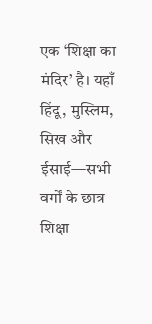एक ‘शिक्षा का मंदिर’ है। यहाँ हिंदू, मुस्लिम, सिख और ईसाई—सभी वर्गों के छात्र शिक्षा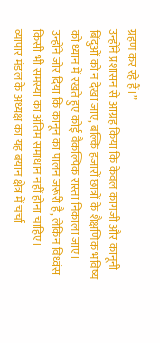ग्रहण कर रहे हैं।”
उन्होंने प्रशासन से आग्रह किया कि केवल कागजी और कानूनी बिंदुओं को न देखा जाए, बल्कि हजारों छात्रों के शैक्षणिक भविष्य को ध्यान में रखते हुए कोई वैकल्पिक रास्ता निकाला जाए। उन्होंने जोर दिया कि कानून का पालन जरूरी है, लेकिन विध्वंस किसी भी समस्या का अंतिम समाधान नहीं होना चाहिए।
व्यापार मंडल के अध्यक्ष का यह बयान क्षेत्र में चर्चा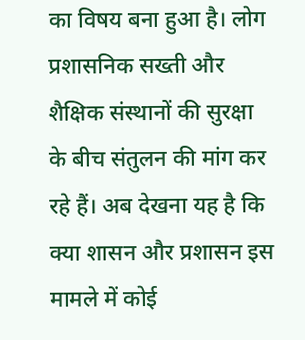का विषय बना हुआ है। लोग प्रशासनिक सख्ती और शैक्षिक संस्थानों की सुरक्षा के बीच संतुलन की मांग कर रहे हैं। अब देखना यह है कि क्या शासन और प्रशासन इस मामले में कोई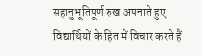सहानुभूतिपूर्ण रुख अपनाते हुए विद्यार्थियों के हित में विचार करते हैं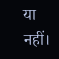या नहीं।